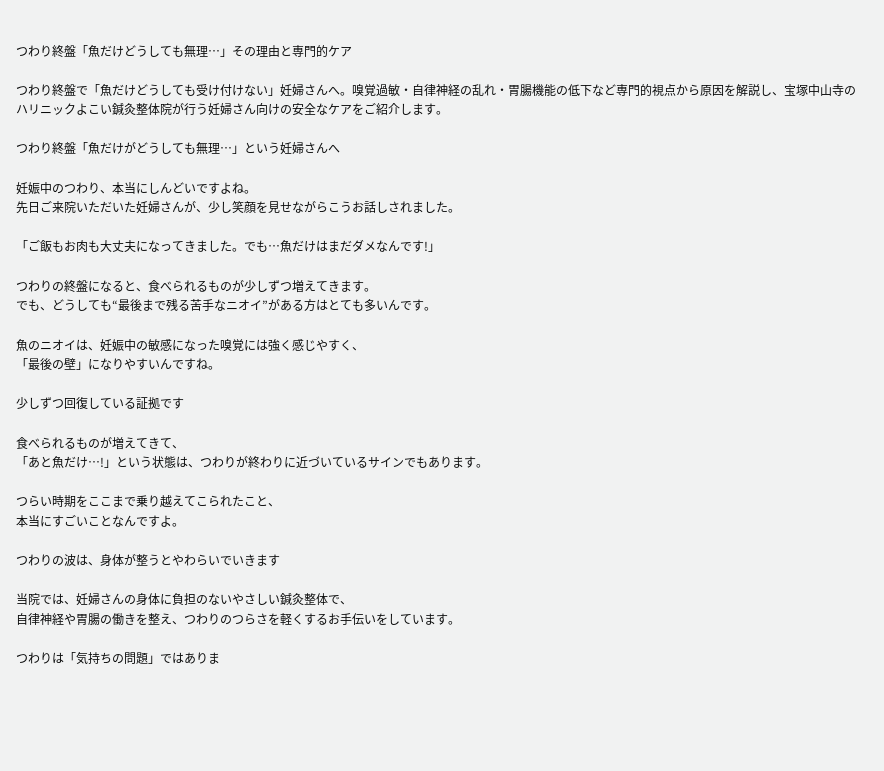つわり終盤「魚だけどうしても無理…」その理由と専門的ケア

つわり終盤で「魚だけどうしても受け付けない」妊婦さんへ。嗅覚過敏・自律神経の乱れ・胃腸機能の低下など専門的視点から原因を解説し、宝塚中山寺のハリニックよこい鍼灸整体院が行う妊婦さん向けの安全なケアをご紹介します。

つわり終盤「魚だけがどうしても無理…」という妊婦さんへ

妊娠中のつわり、本当にしんどいですよね。
先日ご来院いただいた妊婦さんが、少し笑顔を見せながらこうお話しされました。

「ご飯もお肉も大丈夫になってきました。でも…魚だけはまだダメなんです!」

つわりの終盤になると、食べられるものが少しずつ増えてきます。
でも、どうしても“最後まで残る苦手なニオイ”がある方はとても多いんです。

魚のニオイは、妊娠中の敏感になった嗅覚には強く感じやすく、
「最後の壁」になりやすいんですね。

少しずつ回復している証拠です

食べられるものが増えてきて、
「あと魚だけ…!」という状態は、つわりが終わりに近づいているサインでもあります。

つらい時期をここまで乗り越えてこられたこと、
本当にすごいことなんですよ。

つわりの波は、身体が整うとやわらいでいきます

当院では、妊婦さんの身体に負担のないやさしい鍼灸整体で、
自律神経や胃腸の働きを整え、つわりのつらさを軽くするお手伝いをしています。

つわりは「気持ちの問題」ではありま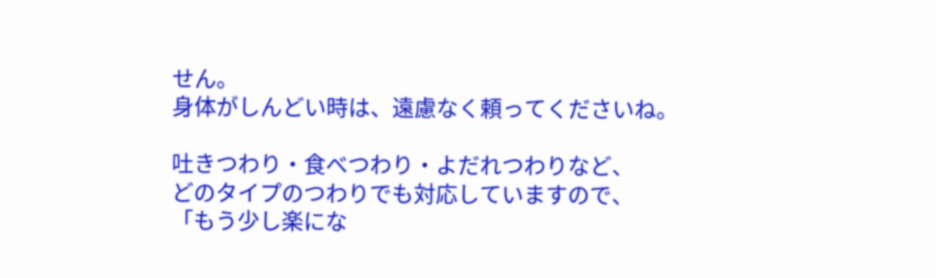せん。
身体がしんどい時は、遠慮なく頼ってくださいね。

吐きつわり・食べつわり・よだれつわりなど、
どのタイプのつわりでも対応していますので、
「もう少し楽にな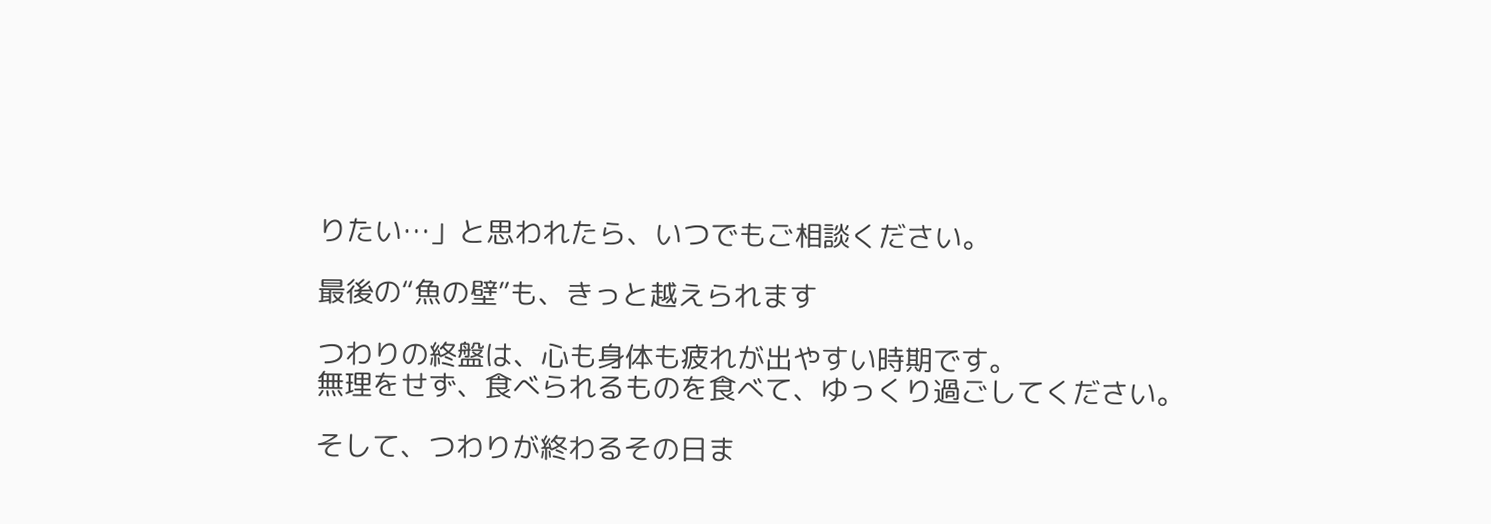りたい…」と思われたら、いつでもご相談ください。

最後の“魚の壁”も、きっと越えられます

つわりの終盤は、心も身体も疲れが出やすい時期です。
無理をせず、食べられるものを食べて、ゆっくり過ごしてください。

そして、つわりが終わるその日ま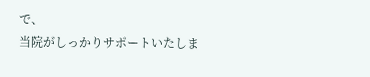で、
当院がしっかりサポートいたしま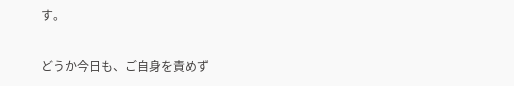す。

どうか今日も、ご自身を責めず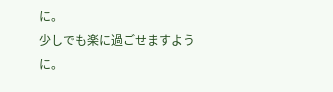に。
少しでも楽に過ごせますように。